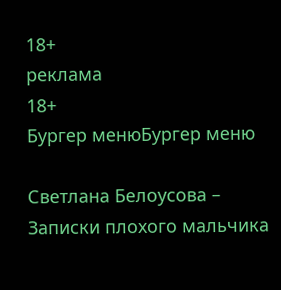18+
реклама
18+
Бургер менюБургер меню

Светлана Белоусова – Записки плохого мальчика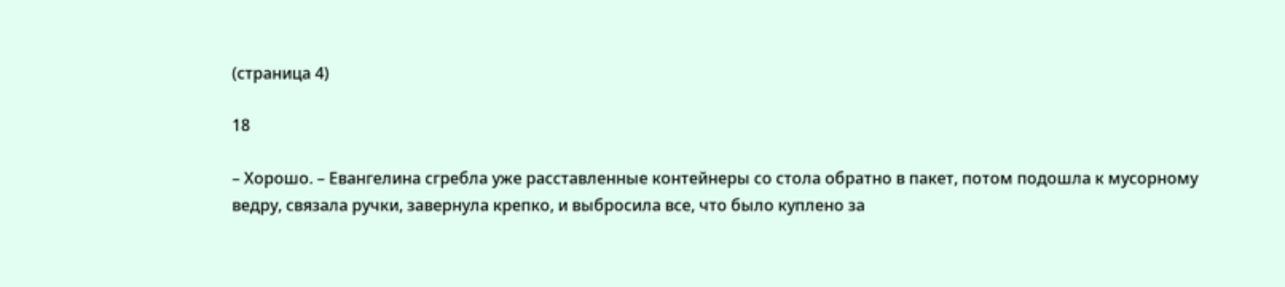(страница 4)

18

– Хорошо. – Евангелина сгребла уже расставленные контейнеры со стола обратно в пакет, потом подошла к мусорному ведру, связала ручки, завернула крепко, и выбросила все, что было куплено за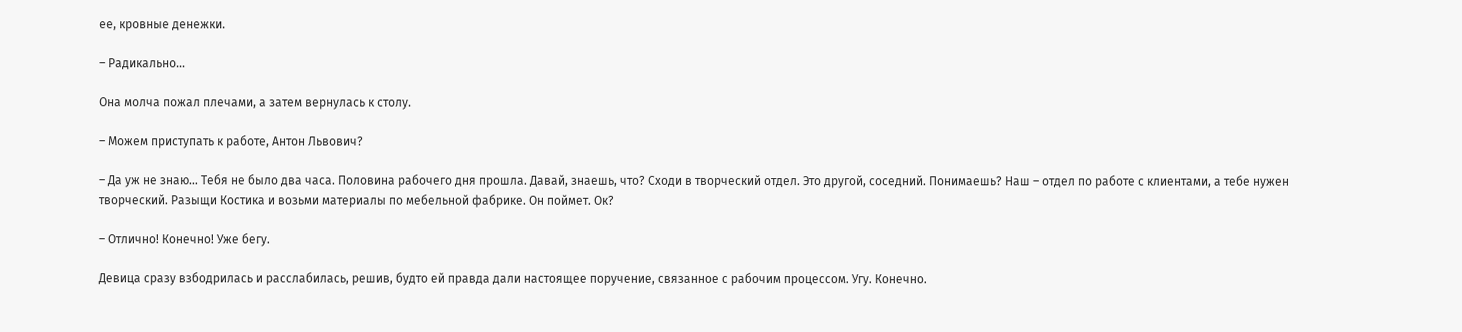ее, кровные денежки.

– Радикально…

Она молча пожал плечами, а затем вернулась к столу.

– Можем приступать к работе, Антон Львович?

– Да уж не знаю… Тебя не было два часа. Половина рабочего дня прошла. Давай, знаешь, что? Сходи в творческий отдел. Это другой, соседний. Понимаешь? Наш – отдел по работе с клиентами, а тебе нужен творческий. Разыщи Костика и возьми материалы по мебельной фабрике. Он поймет. Ок?

– Отлично! Конечно! Уже бегу.

Девица сразу взбодрилась и расслабилась, решив, будто ей правда дали настоящее поручение, связанное с рабочим процессом. Угу. Конечно.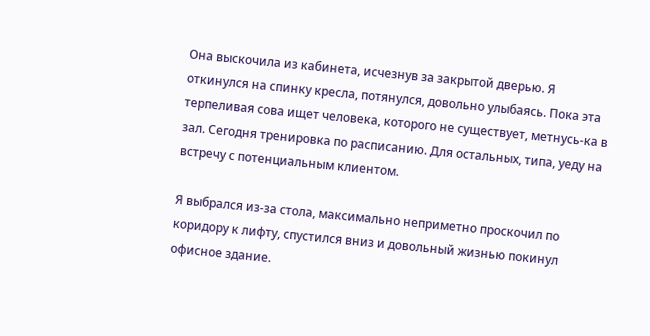Она выскочила из кабинета, исчезнув за закрытой дверью. Я откинулся на спинку кресла, потянулся, довольно улыбаясь. Пока эта терпеливая сова ищет человека, которого не существует, метнусь-ка в зал. Сегодня тренировка по расписанию. Для остальных, типа, уеду на встречу с потенциальным клиентом.

Я выбрался из-за стола, максимально неприметно проскочил по коридору к лифту, спустился вниз и довольный жизнью покинул офисное здание.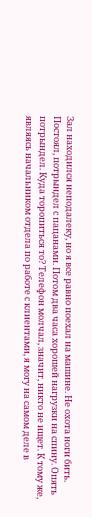Зал находился неподалеку, но я все равно поехал на машине. Не охота ноги бить. Постоял, потрындел с пацанами. Потом два часа хорошей нагрузки на спину. Опять потрындел. Куда торопиться то? Телефон молчал, значит, никто не ищет. К тому же, являясь начальником отдела по работе с клиентами, я могу на самом деле в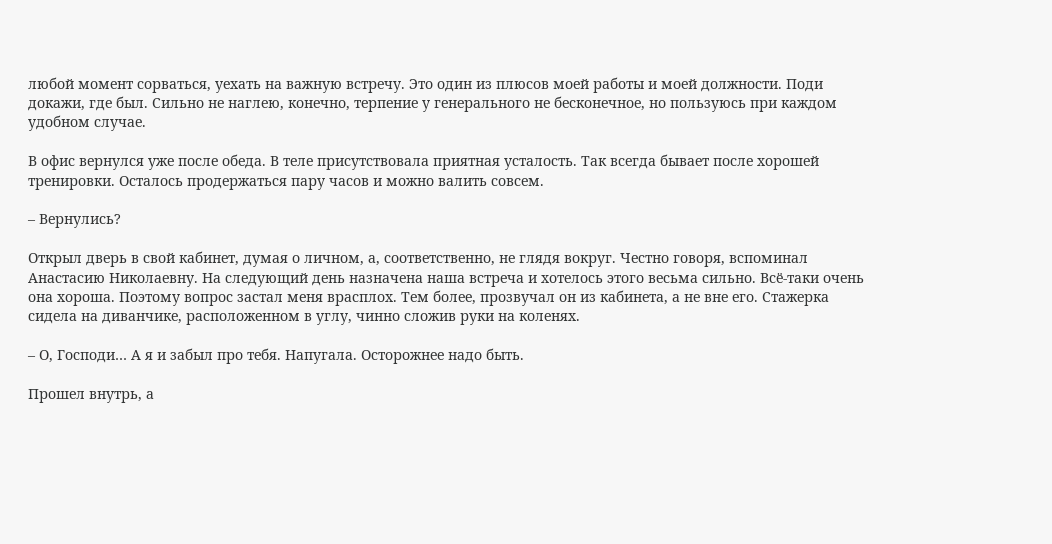любой момент сорваться, уехать на важную встречу. Это один из плюсов моей работы и моей должности. Поди докажи, где был. Сильно не наглею, конечно, терпение у генерального не бесконечное, но пользуюсь при каждом удобном случае.

В офис вернулся уже после обеда. В теле присутствовала приятная усталость. Так всегда бывает после хорошей тренировки. Осталось продержаться пару часов и можно валить совсем.

– Вернулись?

Открыл дверь в свой кабинет, думая о личном, а, соответственно, не глядя вокруг. Честно говоря, вспоминал Анастасию Николаевну. На следующий день назначена наша встреча и хотелось этого весьма сильно. Всё-таки очень она хороша. Поэтому вопрос застал меня врасплох. Тем более, прозвучал он из кабинета, а не вне его. Стажерка сидела на диванчике, расположенном в углу, чинно сложив руки на коленях.

– О, Господи… А я и забыл про тебя. Напугала. Осторожнее надо быть.

Прошел внутрь, а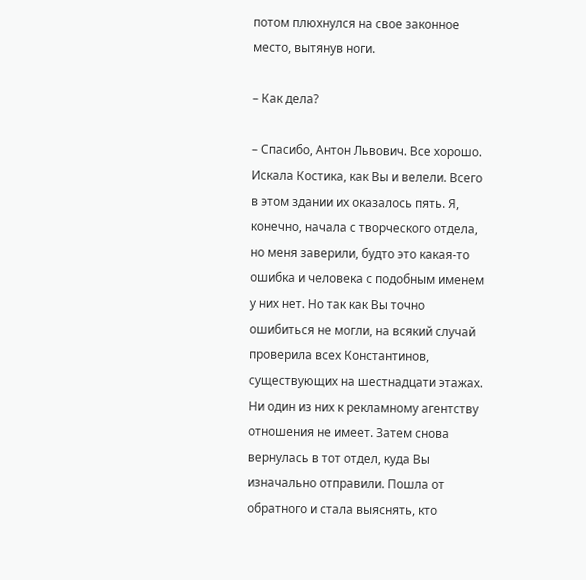потом плюхнулся на свое законное место, вытянув ноги.

– Как дела?

– Спасибо, Антон Львович. Все хорошо. Искала Костика, как Вы и велели. Всего в этом здании их оказалось пять. Я, конечно, начала с творческого отдела, но меня заверили, будто это какая-то ошибка и человека с подобным именем у них нет. Но так как Вы точно ошибиться не могли, на всякий случай проверила всех Константинов, существующих на шестнадцати этажах. Ни один из них к рекламному агентству отношения не имеет. Затем снова вернулась в тот отдел, куда Вы изначально отправили. Пошла от обратного и стала выяснять, кто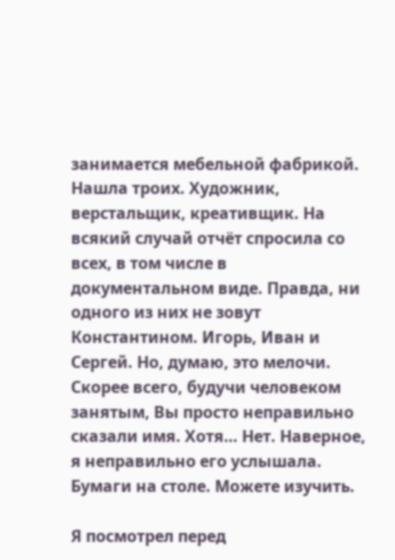занимается мебельной фабрикой. Нашла троих. Художник, верстальщик, креативщик. На всякий случай отчёт спросила со всех, в том числе в документальном виде. Правда, ни одного из них не зовут Константином. Игорь, Иван и Сергей. Но, думаю, это мелочи. Скорее всего, будучи человеком занятым, Вы просто неправильно сказали имя. Хотя… Нет. Наверное, я неправильно его услышала. Бумаги на столе. Можете изучить.

Я посмотрел перед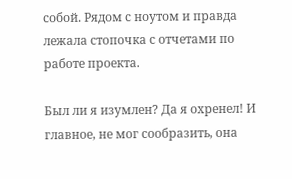собой. Рядом с ноутом и правда лежала стопочка с отчетами по работе проекта.

Был ли я изумлен? Да я охренел! И главное, не мог сообразить, она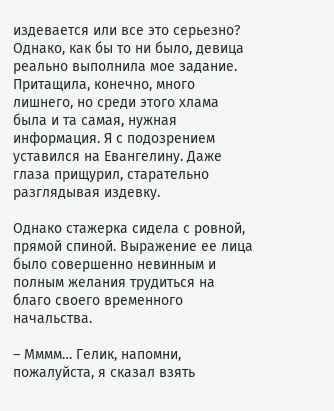издевается или все это серьезно? Однако, как бы то ни было, девица реально выполнила мое задание. Притащила, конечно, много лишнего, но среди этого хлама была и та самая, нужная информация. Я с подозрением уставился на Евангелину. Даже глаза прищурил, старательно разглядывая издевку.

Однако стажерка сидела с ровной, прямой спиной. Выражение ее лица было совершенно невинным и полным желания трудиться на благо своего временного начальства.

– Мммм… Гелик, напомни, пожалуйста, я сказал взять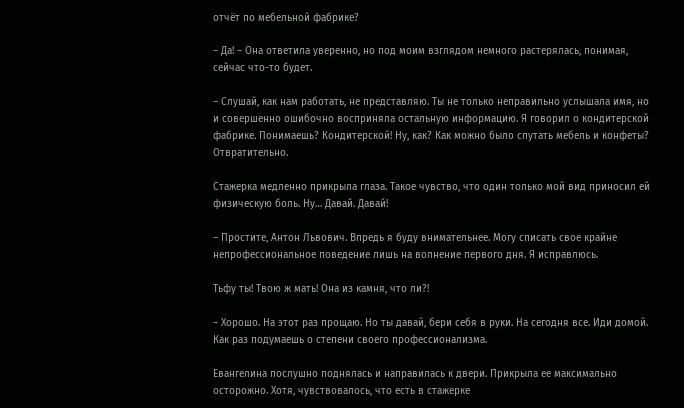отчёт по мебельной фабрике?

– Да! – Она ответила уверенно, но под моим взглядом немного растерялась, понимая, сейчас что-то будет.

– Слушай, как нам работать, не представляю. Ты не только неправильно услышала имя, но и совершенно ошибочно восприняла остальную информацию. Я говорил о кондитерской фабрике. Понимаешь? Кондитерской! Ну, как? Как можно было спутать мебель и конфеты? Отвратительно.

Стажерка медленно прикрыла глаза. Такое чувство, что один только мой вид приносил ей физическую боль. Ну… Давай. Давай!

– Простите, Антон Львович. Впредь я буду внимательнее. Могу списать свое крайне непрофессиональное поведение лишь на волнение первого дня. Я исправлюсь.

Тьфу ты! Твою ж мать! Она из камня, что ли?!

– Хорошо. На этот раз прощаю. Но ты давай, бери себя в руки. На сегодня все. Иди домой. Как раз подумаешь о степени своего профессионализма.

Евангелина послушно поднялась и направилась к двери. Прикрыла ее максимально осторожно. Хотя, чувствовалось, что есть в стажерке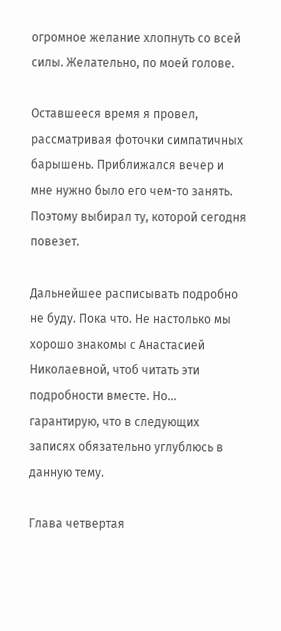огромное желание хлопнуть со всей силы. Желательно, по моей голове.

Оставшееся время я провел, рассматривая фоточки симпатичных барышень. Приближался вечер и мне нужно было его чем-то занять. Поэтому выбирал ту, которой сегодня повезет.

Дальнейшее расписывать подробно не буду. Пока что. Не настолько мы хорошо знакомы с Анастасией Николаевной, чтоб читать эти подробности вместе. Но… гарантирую, что в следующих записях обязательно углублюсь в данную тему.

Глава четвертая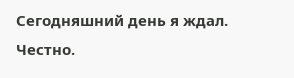Сегодняшний день я ждал. Честно.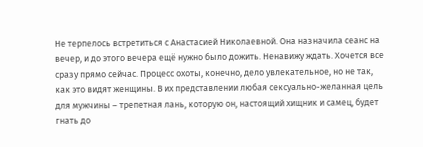Не терпелось встретиться с Анастасией Николаевной. Она назначила сеанс на вечер, и до этого вечера ещё нужно было дожить. Ненавижу ждать. Хочется все сразу прямо сейчас. Процесс охоты, конечно, дело увлекательное, но не так, как это видят женщины. В их представлении любая сексуально-желанная цель для мужчины – трепетная лань, которую он, настоящий хищник и самец, будет гнать до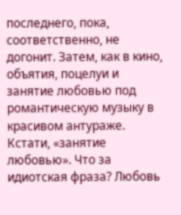последнего, пока, соответственно, не догонит. Затем, как в кино, объятия, поцелуи и занятие любовью под романтическую музыку в красивом антураже. Кстати, «занятие любовью». Что за идиотская фраза? Любовь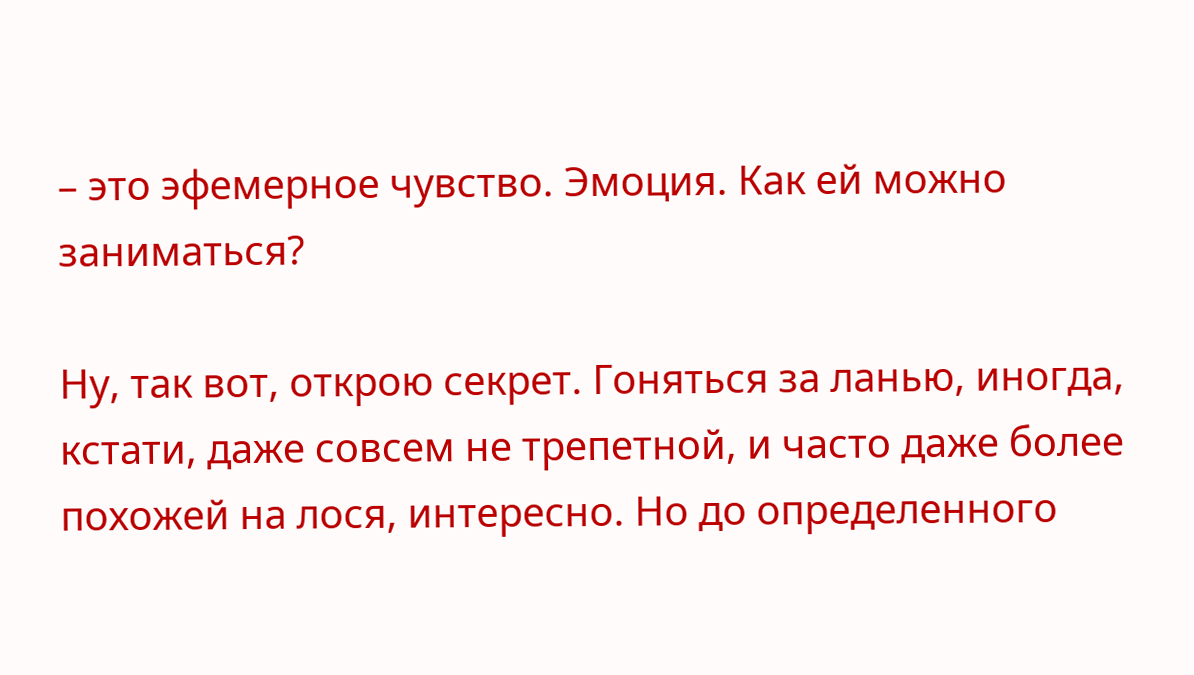– это эфемерное чувство. Эмоция. Как ей можно заниматься?

Ну, так вот, открою секрет. Гоняться за ланью, иногда, кстати, даже совсем не трепетной, и часто даже более похожей на лося, интересно. Но до определенного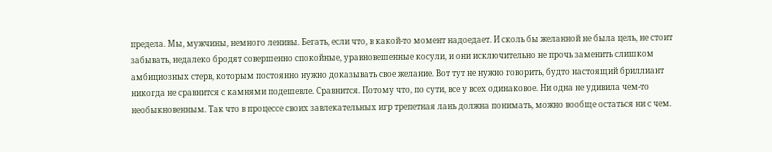предела. Мы, мужчины, немного ленивы. Бегать, если что, в какой-то момент надоедает. И сколь бы желанной не была цель, не стоит забывать, недалеко бродят совершенно спокойные, уравновешенные косули, и они исключительно не прочь заменить слишком амбициозных стерв, которым постоянно нужно доказывать свое желание. Вот тут не нужно говорить, будто настоящий бриллиант никогда не сравнится с камнями подешевле. Сравнится. Потому что, по сути, все у всех одинаковое. Ни одна не удивила чем-то необыкновенным. Так что в процессе своих завлекательных игр трепетная лань должна понимать, можно вообще остаться ни с чем.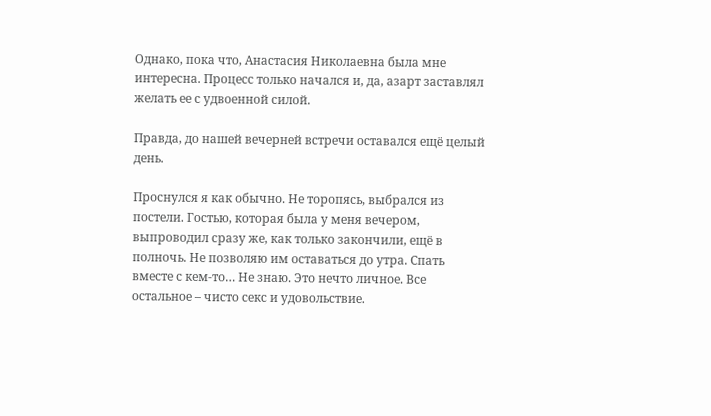Однако, пока что, Анастасия Николаевна была мне интересна. Процесс только начался и, да, азарт заставлял желать ее с удвоенной силой.

Правда, до нашей вечерней встречи оставался ещё целый день.

Проснулся я как обычно. Не торопясь, выбрался из постели. Гостью, которая была у меня вечером, выпроводил сразу же, как только закончили, ещё в полночь. Не позволяю им оставаться до утра. Спать вместе с кем-то… Не знаю. Это нечто личное. Все остальное – чисто секс и удовольствие.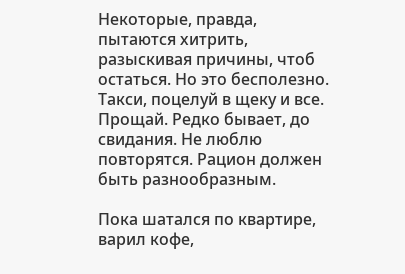Некоторые, правда, пытаются хитрить, разыскивая причины, чтоб остаться. Но это бесполезно. Такси, поцелуй в щеку и все. Прощай. Редко бывает, до свидания. Не люблю повторятся. Рацион должен быть разнообразным.

Пока шатался по квартире, варил кофе,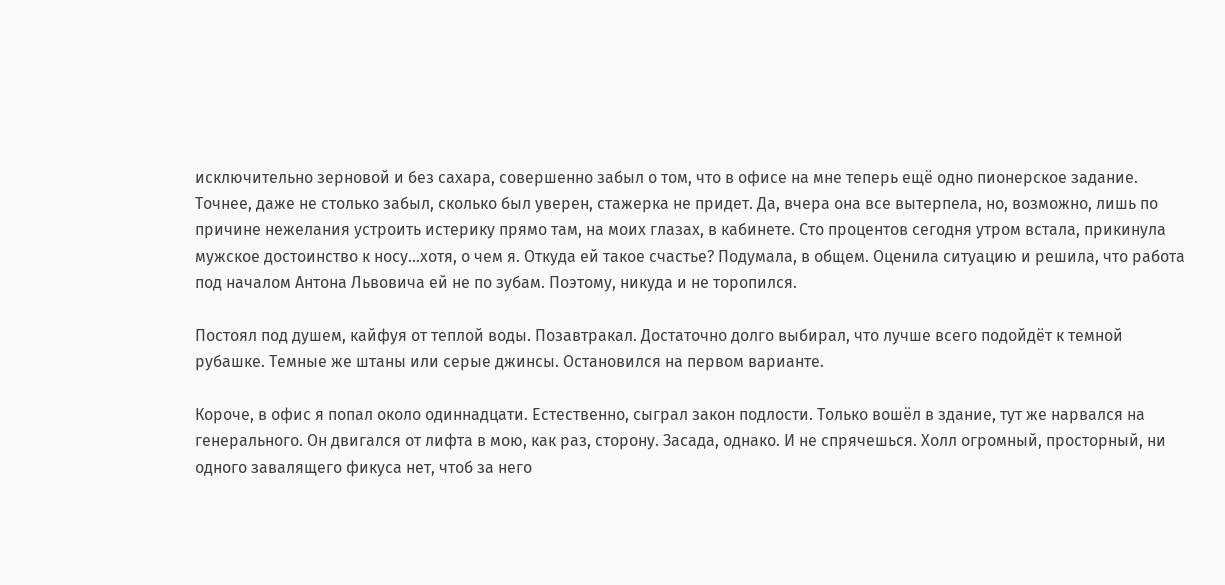исключительно зерновой и без сахара, совершенно забыл о том, что в офисе на мне теперь ещё одно пионерское задание. Точнее, даже не столько забыл, сколько был уверен, стажерка не придет. Да, вчера она все вытерпела, но, возможно, лишь по причине нежелания устроить истерику прямо там, на моих глазах, в кабинете. Сто процентов сегодня утром встала, прикинула мужское достоинство к носу…хотя, о чем я. Откуда ей такое счастье? Подумала, в общем. Оценила ситуацию и решила, что работа под началом Антона Львовича ей не по зубам. Поэтому, никуда и не торопился.

Постоял под душем, кайфуя от теплой воды. Позавтракал. Достаточно долго выбирал, что лучше всего подойдёт к темной рубашке. Темные же штаны или серые джинсы. Остановился на первом варианте.

Короче, в офис я попал около одиннадцати. Естественно, сыграл закон подлости. Только вошёл в здание, тут же нарвался на генерального. Он двигался от лифта в мою, как раз, сторону. Засада, однако. И не спрячешься. Холл огромный, просторный, ни одного завалящего фикуса нет, чтоб за него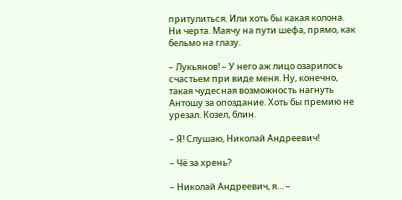притулиться. Или хоть бы какая колона. Ни черта. Маячу на пути шефа, прямо, как бельмо на глазу.

– Лукьянов! – У него аж лицо озарилось счастьем при виде меня. Ну, конечно, такая чудесная возможность нагнуть Антошу за опоздание. Хоть бы премию не урезал. Козел, блин.

– Я! Слушаю, Николай Андреевич!

– Чё за хрень?

– Николай Андреевич, я… –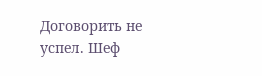Договорить не успел. Шеф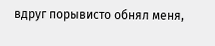вдруг порывисто обнял меня,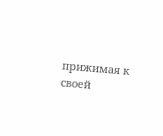прижимая к своей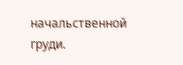начальственной груди.